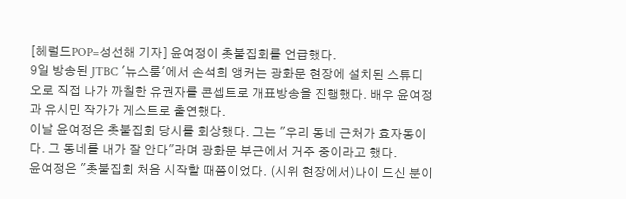[헤럴드POP=성선해 기자] 윤여정이 촛불집회를 언급했다.
9일 방송된 JTBC '뉴스룸'에서 손석희 앵커는 광화문 현장에 설치된 스튜디오로 직접 나가 까칠한 유권자를 콘셉트로 개표방송을 진행했다. 배우 윤여정과 유시민 작가가 게스트로 출연했다.
이날 윤여정은 촛불집회 당시를 회상했다. 그는 "우리 동네 근처가 효자동이다. 그 동네를 내가 잘 안다"라며 광화문 부근에서 거주 중이라고 했다.
윤여정은 "촛불집회 처음 시작할 때쯤이었다. (시위 현장에서)나이 드신 분이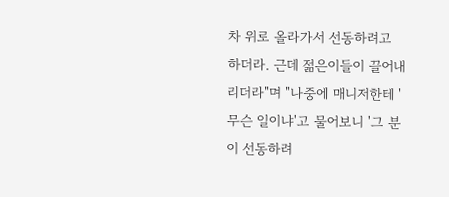차 위로 올라가서 선동하려고 하더라. 근데 젊은이들이 끌어내리더라"며 "나중에 매니저한테 '무슨 일이냐'고 물어보니 '그 분이 선동하려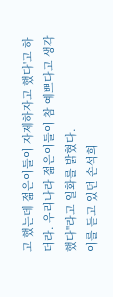고 했는데 젊은이들이 자제하자고 했다'고 하더라. 우리나라 젊은이들이 참 예쁘다고 생각했다"라고 일화를 밝혔다.
이를 듣고 있던 손석희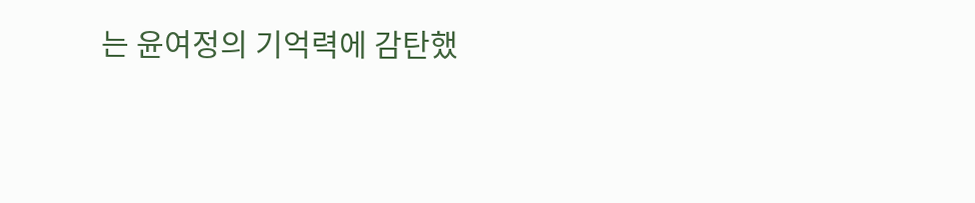는 윤여정의 기억력에 감탄했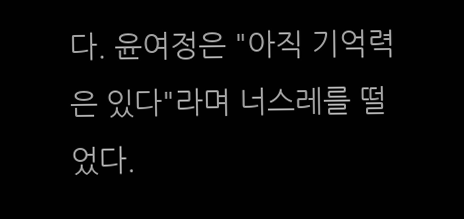다. 윤여정은 "아직 기억력은 있다"라며 너스레를 떨었다.